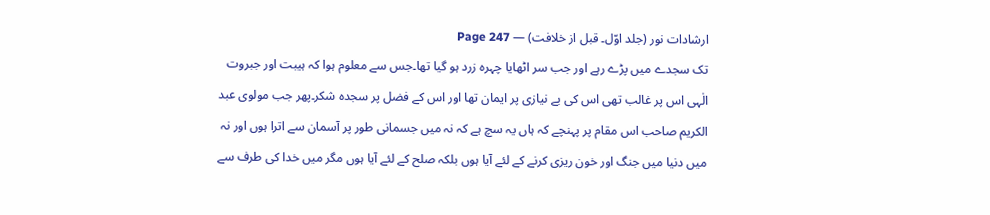ارشادات نور (جلد اوّل۔ قبل از خلافت) — Page 247
تک سجدے میں پڑے رہے اور جب سر اٹھایا چہرہ زرد ہو گیا تھا۔جس سے معلوم ہوا کہ ہیبت اور جبروت الٰہی اس پر غالب تھی اس کی بے نیازی پر ایمان تھا اور اس کے فضل پر سجدہ شکر۔پھر جب مولوی عبد الکریم صاحب اس مقام پر پہنچے کہ ہاں یہ سچ ہے کہ نہ میں جسمانی طور پر آسمان سے اترا ہوں اور نہ میں دنیا میں جنگ اور خون ریزی کرنے کے لئے آیا ہوں بلکہ صلح کے لئے آیا ہوں مگر میں خدا کی طرف سے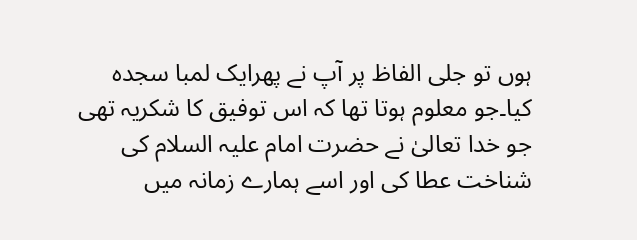ہوں تو جلی الفاظ پر آپ نے پھرایک لمبا سجدہ کیا۔جو معلوم ہوتا تھا کہ اس توفیق کا شکریہ تھی جو خدا تعالیٰ نے حضرت امام علیہ السلام کی شناخت عطا کی اور اسے ہمارے زمانہ میں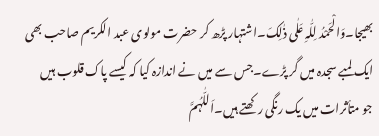بھیجا۔وَالْحَمْدُ لِلّٰہِ عَلٰی ذٰلِکَ۔اشتہار پڑھ کر حضرت مولوی عبد الکریم صاحب بھی ایک لمبے سجدہ میں گر پڑے۔جس سے میں نے اندازہ کیا کہ کیسے پاک قلوب ہیں جو متأثرات میں یک رنگی رکھتے ہیں۔اَللّٰہُمَّ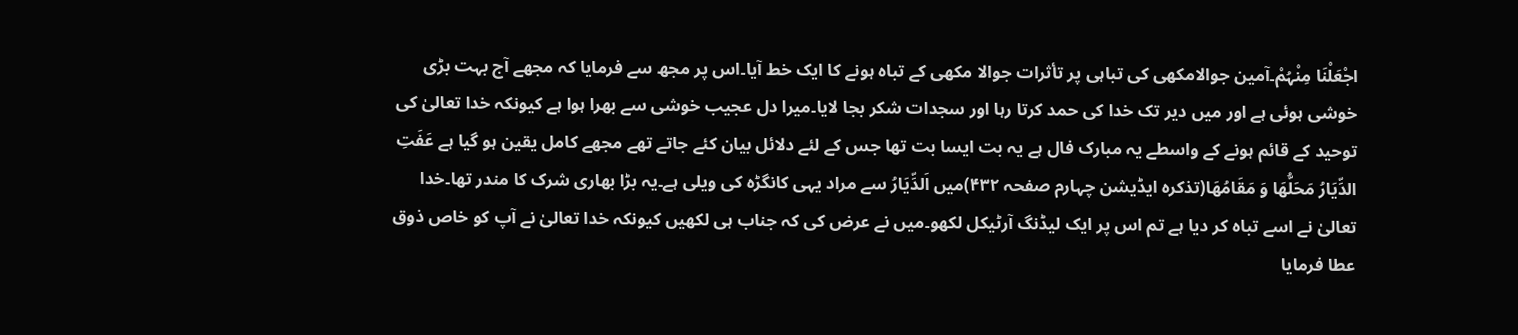اجْعَلْنَا مِنْہُمْ۔آمین جوالامکھی کی تباہی پر تأثرات جوالا مکھی کے تباہ ہونے کا ایک خط آیا۔اس پر مجھ سے فرمایا کہ مجھے آج بہت بڑی خوشی ہوئی ہے اور میں دیر تک خدا کی حمد کرتا رہا اور سجدات شکر بجا لایا۔میرا دل عجیب خوشی سے بھرا ہوا ہے کیونکہ خدا تعالیٰ کی توحید کے قائم ہونے کے واسطے یہ مبارک فال ہے یہ بت ایسا بت تھا جس کے لئے دلائل بیان کئے جاتے تھے مجھے کامل یقین ہو گیا ہے عَفَتِ الدِّیَارُ مَحَلُّھَا وَ مَقَامُھَا(تذکرہ ایڈیشن چہارم صفحہ ۴۳۲)میں اَلدِّیَارُ سے مراد یہی کانگڑہ کی ویلی ہے۔یہ بڑا بھاری شرک کا مندر تھا۔خدا تعالیٰ نے اسے تباہ کر دیا ہے تم اس پر ایک لیڈنگ آرٹیکل لکھو۔میں نے عرض کی کہ جناب ہی لکھیں کیونکہ خدا تعالیٰ نے آپ کو خاص ذوق عطا فرمایا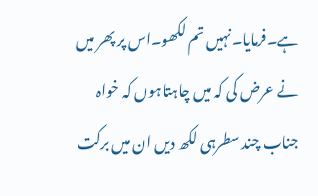ہے۔فرمایا۔نہیں تم لکھو۔اس پر پھر میں نے عرض کی کہ میں چاہتاہوں کہ خواہ جناب چند سطرہی لکھ دیں ان میں برکت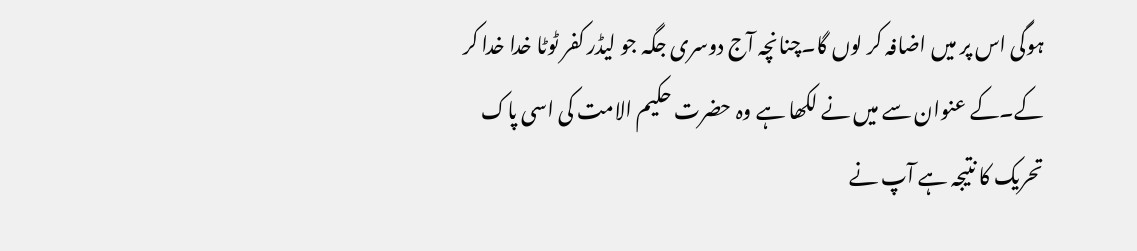ہوگی اس پر میں اضافہ کر لوں گا۔چنانچہ آج دوسری جگہ جو لیڈر کفر ٹوٹا خدا خدا کر کے۔کے عنوان سے میں نے لکھا ہے وہ حضرت حکیم الامت کی اسی پاک تحریک کا نتیجہ ہے آپ نے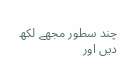چند سطور مجھے لکھ دیں اور